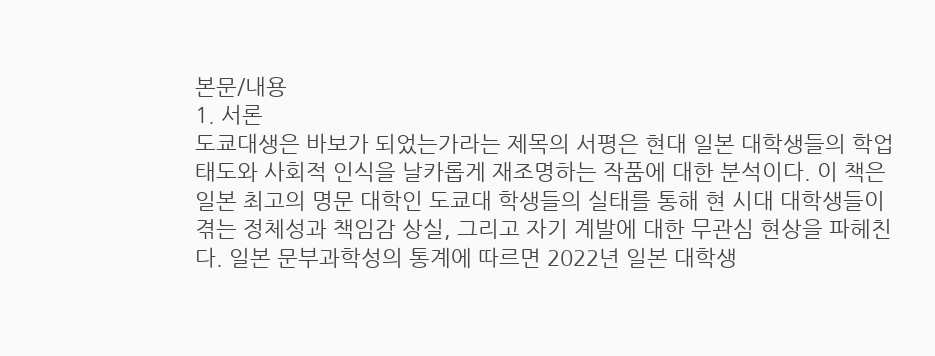본문/내용
1. 서론
도쿄대생은 바보가 되었는가라는 제목의 서평은 현대 일본 대학생들의 학업 태도와 사회적 인식을 날카롭게 재조명하는 작품에 대한 분석이다. 이 책은 일본 최고의 명문 대학인 도쿄대 학생들의 실태를 통해 현 시대 대학생들이 겪는 정체성과 책임감 상실, 그리고 자기 계발에 대한 무관심 현상을 파헤친다. 일본 문부과학성의 통계에 따르면 2022년 일본 대학생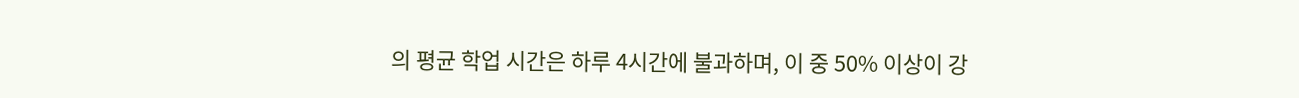의 평균 학업 시간은 하루 4시간에 불과하며, 이 중 50% 이상이 강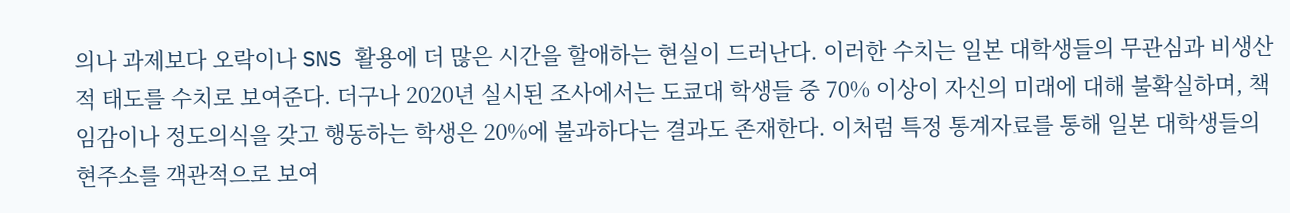의나 과제보다 오락이나 SNS 활용에 더 많은 시간을 할애하는 현실이 드러난다. 이러한 수치는 일본 대학생들의 무관심과 비생산적 태도를 수치로 보여준다. 더구나 2020년 실시된 조사에서는 도쿄대 학생들 중 70% 이상이 자신의 미래에 대해 불확실하며, 책임감이나 정도의식을 갖고 행동하는 학생은 20%에 불과하다는 결과도 존재한다. 이처럼 특정 통계자료를 통해 일본 대학생들의 현주소를 객관적으로 보여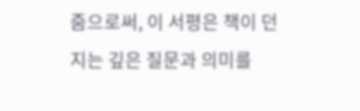줌으로써, 이 서평은 책이 던지는 깊은 질문과 의미를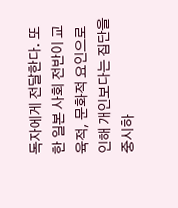독자에게 전달한다. 또한 일본 사회 전반이 교육적, 문화적 요인으로 인해 개인보다는 집단을 중시하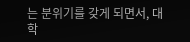는 분위기를 갖게 되면서, 대학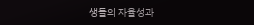생들의 자율성과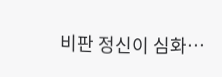비판 정신이 심화…